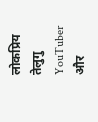लोकप्रिय तेलुगु YouTuber और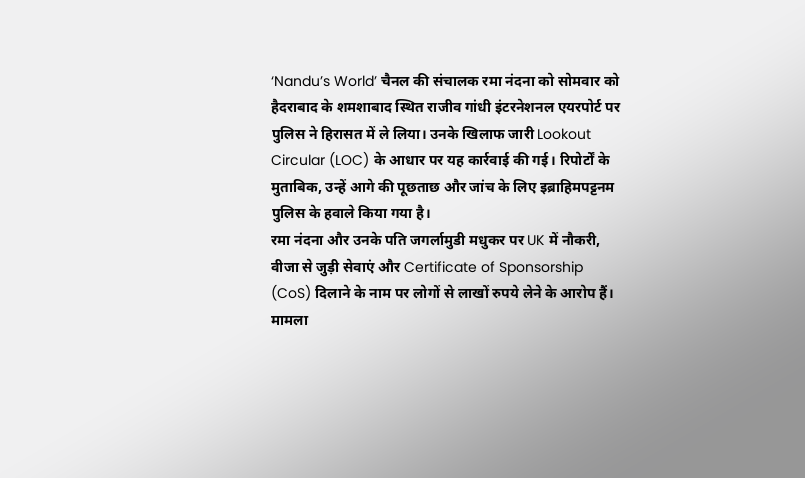‘Nandu’s World’ चैनल की संचालक रमा नंदना को सोमवार को हैदराबाद के शमशाबाद स्थित राजीव गांधी इंटरनेशनल एयरपोर्ट पर पुलिस ने हिरासत में ले लिया। उनके खिलाफ जारी Lookout Circular (LOC) के आधार पर यह कार्रवाई की गई। रिपोर्टों के मुताबिक, उन्हें आगे की पूछताछ और जांच के लिए इब्राहिमपट्टनम पुलिस के हवाले किया गया है।
रमा नंदना और उनके पति जगर्लामुडी मधुकर पर UK में नौकरी, वीजा से जुड़ी सेवाएं और Certificate of Sponsorship (CoS) दिलाने के नाम पर लोगों से लाखों रुपये लेने के आरोप हैं। मामला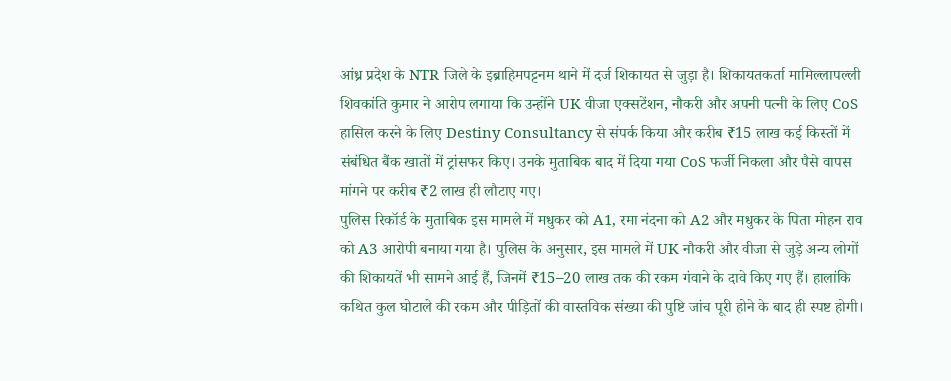आंध्र प्रदेश के NTR जिले के इब्राहिमपट्टनम थाने में दर्ज शिकायत से जुड़ा है। शिकायतकर्ता मामिल्लापल्ली शिवकांति कुमार ने आरोप लगाया कि उन्होंने UK वीजा एक्सटेंशन, नौकरी और अपनी पत्नी के लिए CoS हासिल करने के लिए Destiny Consultancy से संपर्क किया और करीब ₹15 लाख कई किस्तों में संबंधित बैंक खातों में ट्रांसफर किए। उनके मुताबिक बाद में दिया गया CoS फर्जी निकला और पैसे वापस मांगने पर करीब ₹2 लाख ही लौटाए गए।
पुलिस रिकॉर्ड के मुताबिक इस मामले में मधुकर को A1, रमा नंदना को A2 और मधुकर के पिता मोहन राव को A3 आरोपी बनाया गया है। पुलिस के अनुसार, इस मामले में UK नौकरी और वीजा से जुड़े अन्य लोगों की शिकायतें भी सामने आई हैं, जिनमें ₹15–20 लाख तक की रकम गंवाने के दावे किए गए हैं। हालांकि कथित कुल घोटाले की रकम और पीड़ितों की वास्तविक संख्या की पुष्टि जांच पूरी होने के बाद ही स्पष्ट होगी।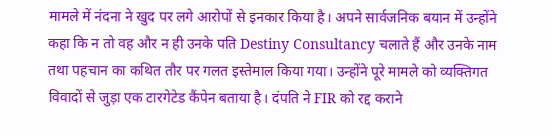मामले में नंदना ने खुद पर लगे आरोपों से इनकार किया है। अपने सार्वजनिक बयान में उन्होंने कहा कि न तो वह और न ही उनके पति Destiny Consultancy चलाते हैं और उनके नाम तथा पहचान का कथित तौर पर गलत इस्तेमाल किया गया। उन्होंने पूरे मामले को व्यक्तिगत विवादों से जुड़ा एक टारगेटेड कैंपेन बताया है। दंपति ने FIR को रद्द कराने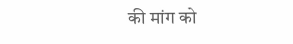की मांग को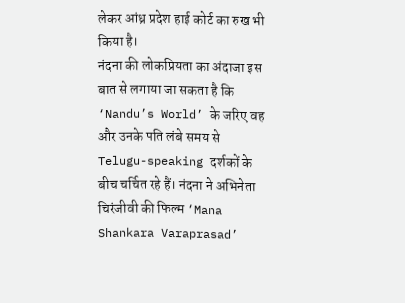लेकर आंध्र प्रदेश हाई कोर्ट का रुख भी किया है।
नंदना की लोकप्रियता का अंदाजा इस बात से लगाया जा सकता है कि ‘Nandu’s World’ के जरिए वह और उनके पति लंबे समय से Telugu-speaking दर्शकों के बीच चर्चित रहे हैं। नंदना ने अभिनेता चिरंजीवी की फिल्म ‘Mana Shankara Varaprasad’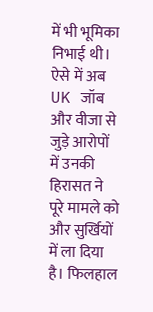में भी भूमिका निभाई थी। ऐसे में अब UK जॉब और वीजा से जुड़े आरोपों में उनकी हिरासत ने पूरे मामले को और सुर्खियों में ला दिया है। फिलहाल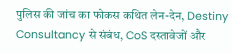पुलिस की जांच का फोकस कथित लेन-देन, Destiny Consultancy से संबंध, CoS दस्तावेजों और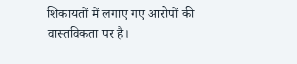शिकायतों में लगाए गए आरोपों की वास्तविकता पर है।